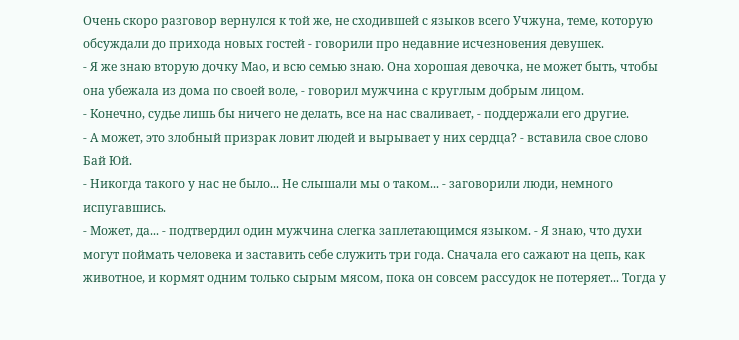Очень скоро разговор вернулся к той же, не сходившей с языков всего Учжуна, теме, которую обсуждали до прихода новых гостей - говорили про недавние исчезновения девушек.
- Я же знаю вторую дочку Мао, и всю семью знаю. Она хорошая девочка, не может быть, чтобы она убежала из дома по своей воле, - говорил мужчина с круглым добрым лицом.
- Конечно, судье лишь бы ничего не делать, все на нас сваливает, - поддержали его другие.
- А может, это злобный призрак ловит людей и вырывает у них сердца? - вставила свое слово Бай Юй.
- Никогда такого у нас не было... Не слышали мы о таком... - заговорили люди, немного испугавшись.
- Может, да... - подтвердил один мужчина слегка заплетающимся языком. - Я знаю, что духи могут поймать человека и заставить себе служить три года. Сначала его сажают на цепь, как животное, и кормят одним только сырым мясом, пока он совсем рассудок не потеряет... Тогда у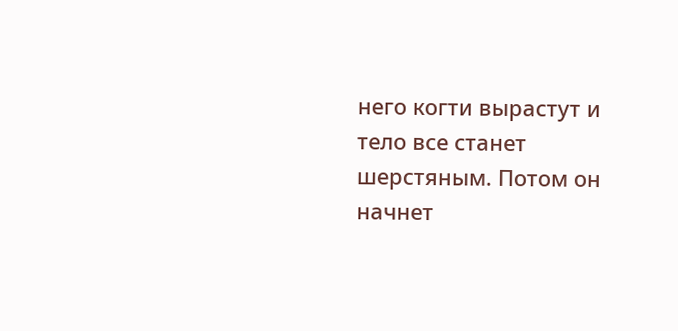него когти вырастут и тело все станет шерстяным. Потом он начнет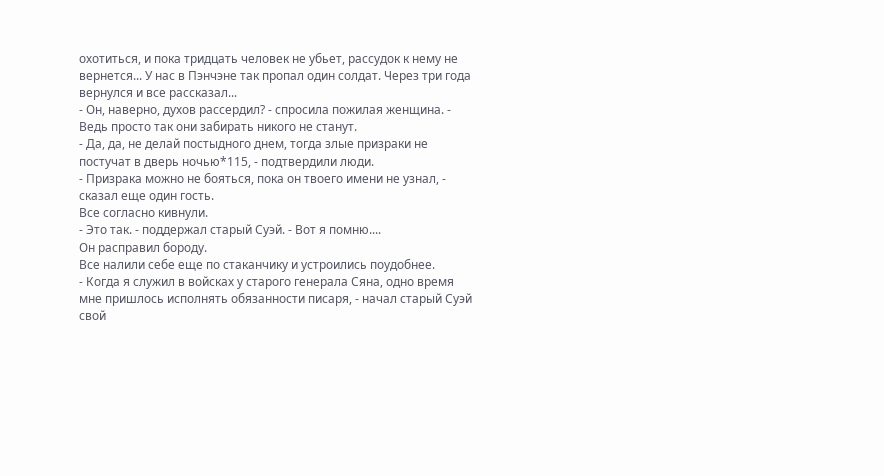охотиться, и пока тридцать человек не убьет, рассудок к нему не вернется... У нас в Пэнчэне так пропал один солдат. Через три года вернулся и все рассказал...
- Он, наверно, духов рассердил? - спросила пожилая женщина. - Ведь просто так они забирать никого не станут.
- Да, да, не делай постыдного днем, тогда злые призраки не постучат в дверь ночью*115, - подтвердили люди.
- Призрака можно не бояться, пока он твоего имени не узнал, - сказал еще один гость.
Все согласно кивнули.
- Это так. - поддержал старый Суэй. - Вот я помню....
Он расправил бороду.
Все налили себе еще по стаканчику и устроились поудобнее.
- Когда я служил в войсках у старого генерала Сяна, одно время мне пришлось исполнять обязанности писаря, - начал старый Суэй свой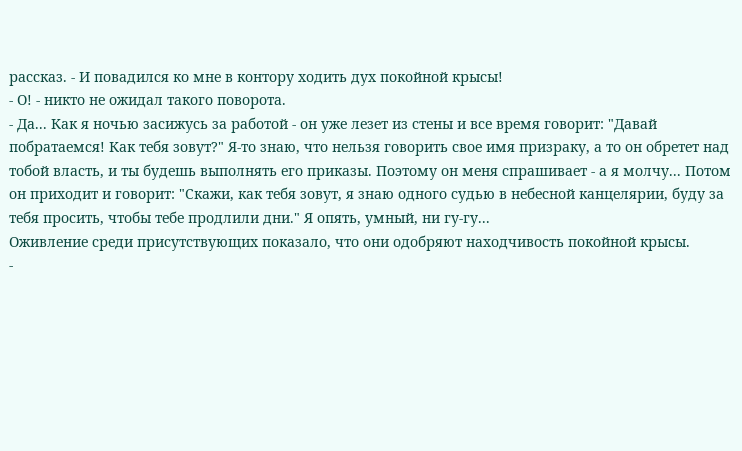рассказ. - И повадился ко мне в контору ходить дух покойной крысы!
- О! - никто не ожидал такого поворота.
- Да... Как я ночью засижусь за работой - он уже лезет из стены и все время говорит: "Давай побратаемся! Как тебя зовут?" Я-то знаю, что нельзя говорить свое имя призраку, а то он обретет над тобой власть, и ты будешь выполнять его приказы. Поэтому он меня спрашивает - а я молчу... Потом он приходит и говорит: "Скажи, как тебя зовут, я знаю одного судью в небесной канцелярии, буду за тебя просить, чтобы тебе продлили дни." Я опять, умный, ни гу-гу...
Оживление среди присутствующих показало, что они одобряют находчивость покойной крысы.
-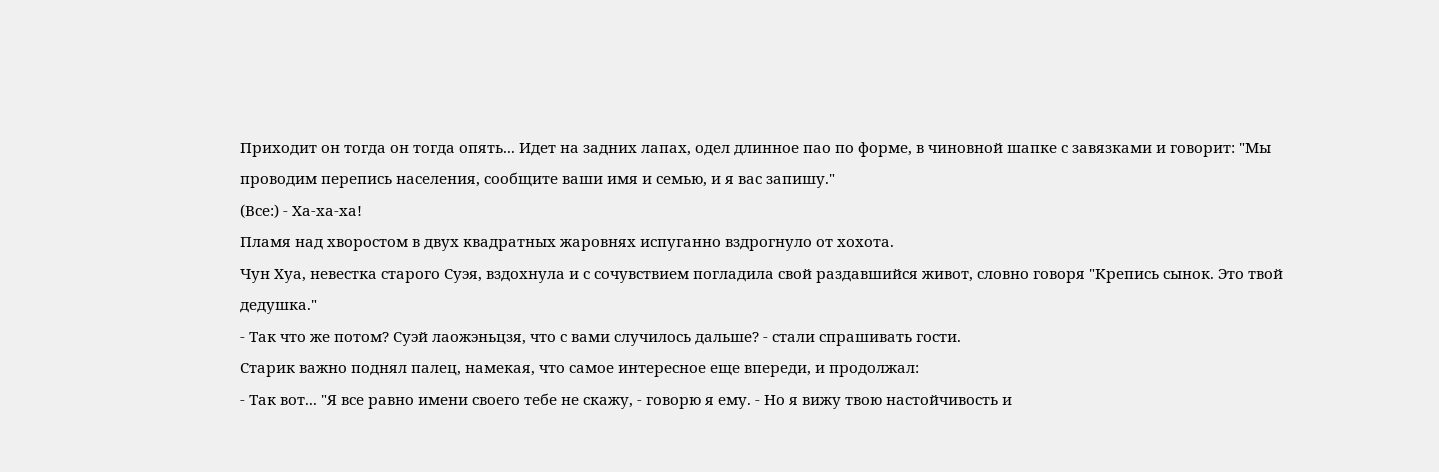Приходит он тогда он тогда опять... Идет на задних лапах, одел длинное пао по форме, в чиновной шапке с завязками и говорит: "Мы проводим перепись населения, сообщите ваши имя и семью, и я вас запишу."
(Все:) - Ха-ха-ха!
Пламя над хворостом в двух квадратных жаровнях испуганно вздрогнуло от хохота.
Чун Хуа, невестка старого Суэя, вздохнула и с сочувствием погладила свой раздавшийся живот, словно говоря "Крепись сынок. Это твой дедушка."
- Так что же потом? Суэй лаожэньцзя, что с вами случилось дальше? - стали спрашивать гости.
Старик важно поднял палец, намекая, что самое интересное еще впереди, и продолжал:
- Так вот... "Я все равно имени своего тебе не скажу, - говорю я ему. - Но я вижу твою настойчивость и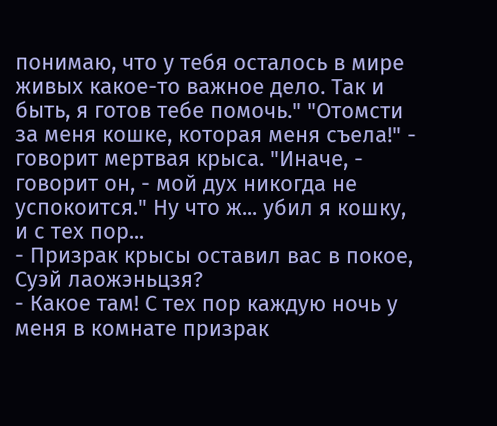понимаю, что у тебя осталось в мире живых какое-то важное дело. Так и быть, я готов тебе помочь." "Отомсти за меня кошке, которая меня съела!" - говорит мертвая крыса. "Иначе, - говорит он, - мой дух никогда не успокоится." Ну что ж... убил я кошку, и с тех пор...
- Призрак крысы оставил вас в покое, Суэй лаожэньцзя?
- Какое там! С тех пор каждую ночь у меня в комнате призрак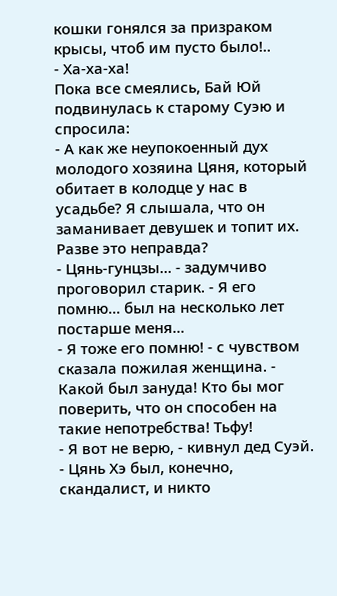кошки гонялся за призраком крысы, чтоб им пусто было!..
- Ха-ха-ха!
Пока все смеялись, Бай Юй подвинулась к старому Суэю и спросила:
- А как же неупокоенный дух молодого хозяина Цяня, который обитает в колодце у нас в усадьбе? Я слышала, что он заманивает девушек и топит их. Разве это неправда?
- Цянь-гунцзы... - задумчиво проговорил старик. - Я его помню... был на несколько лет постарше меня...
- Я тоже его помню! - с чувством сказала пожилая женщина. - Какой был зануда! Кто бы мог поверить, что он способен на такие непотребства! Тьфу!
- Я вот не верю, - кивнул дед Суэй. - Цянь Хэ был, конечно, скандалист, и никто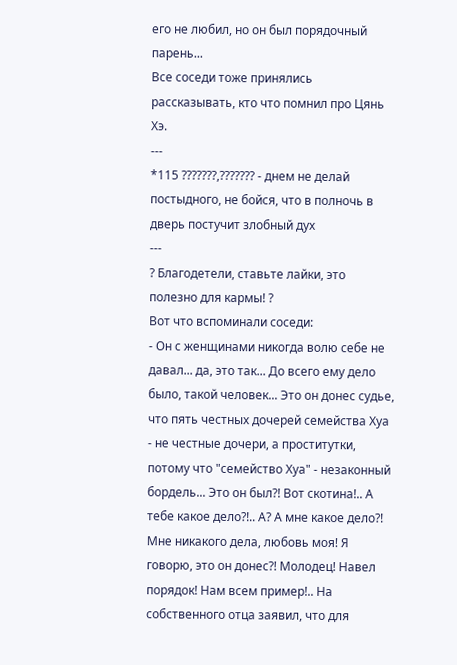его не любил, но он был порядочный парень...
Все соседи тоже принялись рассказывать, кто что помнил про Цянь Хэ.
---
*115 ???????,??????? - днем не делай постыдного, не бойся, что в полночь в дверь постучит злобный дух
---
? Благодетели, ставьте лайки, это полезно для кармы! ?
Вот что вспоминали соседи:
- Он с женщинами никогда волю себе не давал... да, это так... До всего ему дело было, такой человек... Это он донес судье, что пять честных дочерей семейства Хуа - не честные дочери, а проститутки, потому что "семейство Хуа" - незаконный бордель... Это он был?! Вот скотина!.. А тебе какое дело?!.. А? А мне какое дело?! Мне никакого дела, любовь моя! Я говорю, это он донес?! Молодец! Навел порядок! Нам всем пример!.. На собственного отца заявил, что для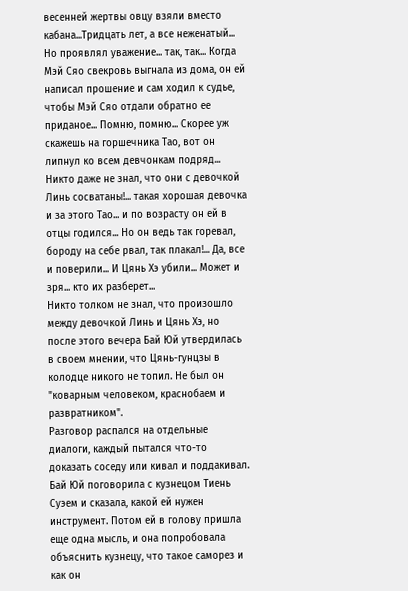весенней жертвы овцу взяли вместо кабана...Тридцать лет, а все неженатый... Но проявлял уважение... так, так... Когда Мэй Сяо свекровь выгнала из дома, он ей написал прошение и сам ходил к судье, чтобы Мэй Сяо отдали обратно ее приданое... Помню, помню... Скорее уж скажешь на горшечника Тао, вот он липнул ко всем девчонкам подряд... Никто даже не знал, что они с девочкой Линь сосватаны!... такая хорошая девочка и за этого Тао... и по возрасту он ей в отцы годился... Но он ведь так горевал, бороду на себе рвал, так плакал!... Да, все и поверили... И Цянь Хэ убили... Может и зря... кто их разберет...
Никто толком не знал, что произошло между девочкой Линь и Цянь Хэ, но после этого вечера Бай Юй утвердилась в своем мнении, что Цянь-гунцзы в колодце никого не топил. Не был он "коварным человеком, краснобаем и развратником".
Разговор распался на отдельные диалоги, каждый пытался что-то доказать соседу или кивал и поддакивал.
Бай Юй поговорила с кузнецом Тиень Суэем и сказала, какой ей нужен инструмент. Потом ей в голову пришла еще одна мысль, и она попробовала объяснить кузнецу, что такое саморез и как он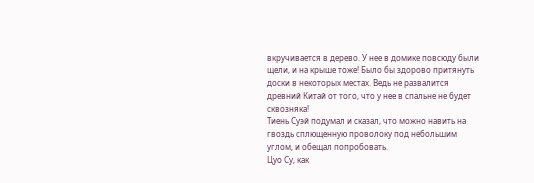вкручивается в дерево. У нее в домике повсюду были щели, и на крыше тоже! Было бы здорово притянуть доски в некоторых местах. Ведь не развалится древний Китай от того, что у нее в спальне не будет сквозняка!
Тиень Суэй подумал и сказал, что можно навить на гвоздь сплющенную проволоку под небольшим углом, и обещал попробовать.
Цуо Су, как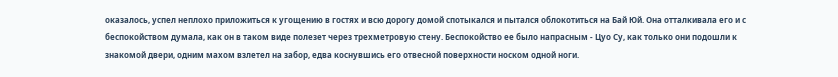оказалось, успел неплохо приложиться к угощению в гостях и всю дорогу домой спотыкался и пытался облокотиться на Бай Юй. Она отталкивала его и с беспокойством думала, как он в таком виде полезет через трехметровую стену. Беспокойство ее было напрасным - Цуо Су, как только они подошли к знакомой двери, одним махом взлетел на забор, едва коснувшись его отвесной поверхности носком одной ноги.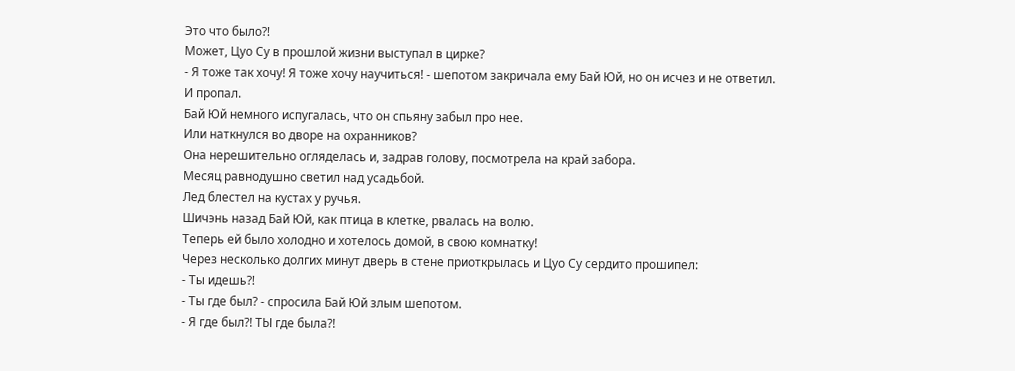Это что было?!
Может, Цуо Су в прошлой жизни выступал в цирке?
- Я тоже так хочу! Я тоже хочу научиться! - шепотом закричала ему Бай Юй, но он исчез и не ответил.
И пропал.
Бай Юй немного испугалась, что он спьяну забыл про нее.
Или наткнулся во дворе на охранников?
Она нерешительно огляделась и, задрав голову, посмотрела на край забора.
Месяц равнодушно светил над усадьбой.
Лед блестел на кустах у ручья.
Шичэнь назад Бай Юй, как птица в клетке, рвалась на волю.
Теперь ей было холодно и хотелось домой, в свою комнатку!
Через несколько долгих минут дверь в стене приоткрылась и Цуо Су сердито прошипел:
- Ты идешь?!
- Ты где был? - спросила Бай Юй злым шепотом.
- Я где был?! ТЫ где была?!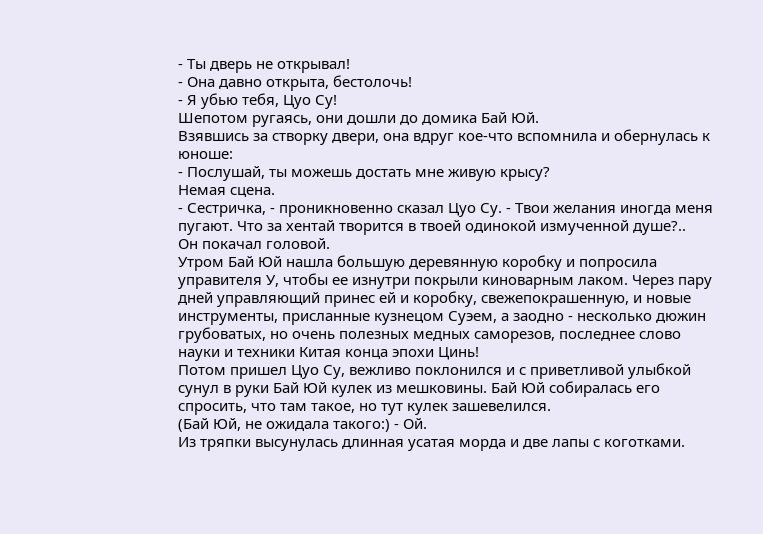- Ты дверь не открывал!
- Она давно открыта, бестолочь!
- Я убью тебя, Цуо Су!
Шепотом ругаясь, они дошли до домика Бай Юй.
Взявшись за створку двери, она вдруг кое-что вспомнила и обернулась к юноше:
- Послушай, ты можешь достать мне живую крысу?
Немая сцена.
- Сестричка, - проникновенно сказал Цуо Су. - Твои желания иногда меня пугают. Что за хентай творится в твоей одинокой измученной душе?..
Он покачал головой.
Утром Бай Юй нашла большую деревянную коробку и попросила управителя У, чтобы ее изнутри покрыли киноварным лаком. Через пару дней управляющий принес ей и коробку, свежепокрашенную, и новые инструменты, присланные кузнецом Суэем, а заодно - несколько дюжин грубоватых, но очень полезных медных саморезов, последнее слово науки и техники Китая конца эпохи Цинь!
Потом пришел Цуо Су, вежливо поклонился и с приветливой улыбкой сунул в руки Бай Юй кулек из мешковины. Бай Юй собиралась его спросить, что там такое, но тут кулек зашевелился.
(Бай Юй, не ожидала такого:) - Ой.
Из тряпки высунулась длинная усатая морда и две лапы с коготками.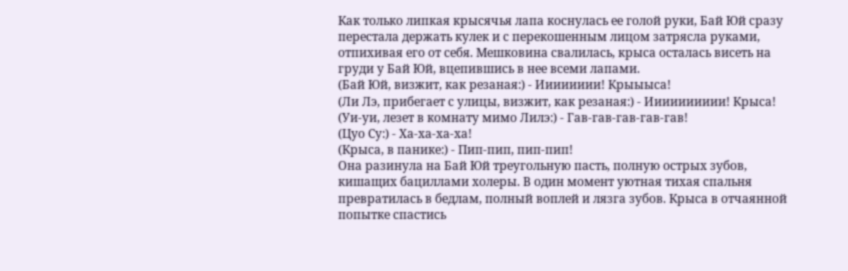Как только липкая крысячья лапа коснулась ее голой руки, Бай Юй сразу перестала держать кулек и с перекошенным лицом затрясла руками, отпихивая его от себя. Мешковина свалилась, крыса осталась висеть на груди у Бай Юй, вцепившись в нее всеми лапами.
(Бай Юй, визжит, как резаная:) - Ииииииии! Крыыыса!
(Ли Лэ, прибегает с улицы, визжит, как резаная:) - Ииииииииии! Крыса!
(Уи-уи, лезет в комнату мимо Лилэ:) - Гав-гав-гав-гав-гав!
(Цуо Су:) - Ха-ха-ха-ха!
(Крыса, в панике:) - Пип-пип, пип-пип!
Она разинула на Бай Юй треугольную пасть, полную острых зубов, кишащих бациллами холеры. В один момент уютная тихая спальня превратилась в бедлам, полный воплей и лязга зубов. Крыса в отчаянной попытке спастись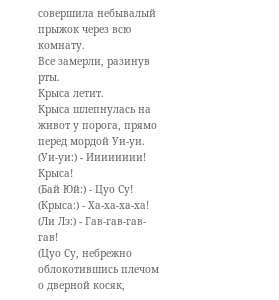совершила небывалый прыжок через всю комнату.
Все замерли, разинув рты.
Крыса летит.
Крыса шлепнулась на живот у порога, прямо перед мордой Уи-уи.
(Уи-уи:) - Ииииииии! Крыса!
(Бай Юй:) - Цуо Су!
(Крыса:) - Ха-ха-ха-ха!
(Ли Лэ:) - Гав-гав-гав-гав!
(Цуо Су, небрежно облокотившись плечом о дверной косяк,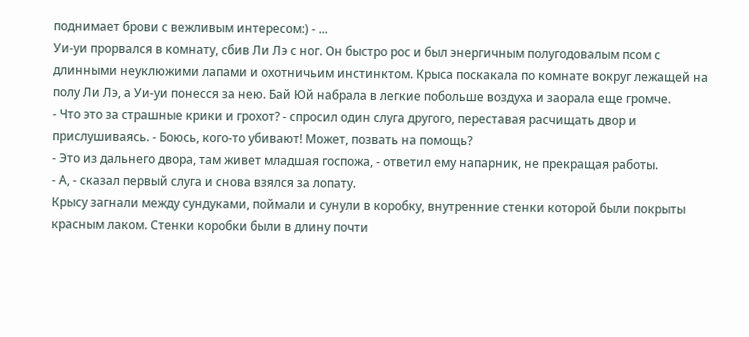поднимает брови с вежливым интересом:) - ...
Уи-уи прорвался в комнату, сбив Ли Лэ с ног. Он быстро рос и был энергичным полугодовалым псом с длинными неуклюжими лапами и охотничьим инстинктом. Крыса поскакала по комнате вокруг лежащей на полу Ли Лэ, а Уи-уи понесся за нею. Бай Юй набрала в легкие побольше воздуха и заорала еще громче.
- Что это за страшные крики и грохот? - спросил один слуга другого, переставая расчищать двор и прислушиваясь. - Боюсь, кого-то убивают! Может, позвать на помощь?
- Это из дальнего двора, там живет младшая госпожа, - ответил ему напарник, не прекращая работы.
- А, - сказал первый слуга и снова взялся за лопату.
Крысу загнали между сундуками, поймали и сунули в коробку, внутренние стенки которой были покрыты красным лаком. Стенки коробки были в длину почти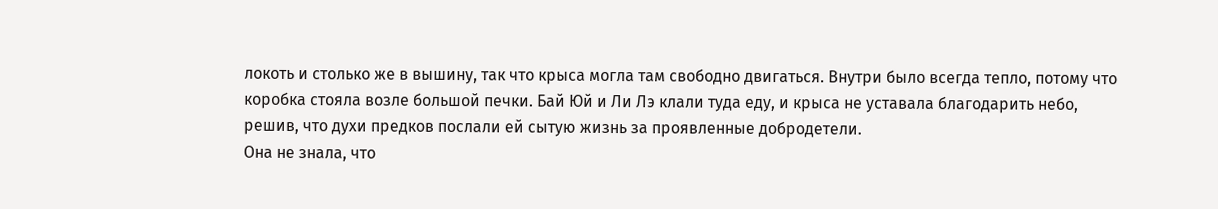локоть и столько же в вышину, так что крыса могла там свободно двигаться. Внутри было всегда тепло, потому что коробка стояла возле большой печки. Бай Юй и Ли Лэ клали туда еду, и крыса не уставала благодарить небо, решив, что духи предков послали ей сытую жизнь за проявленные добродетели.
Она не знала, что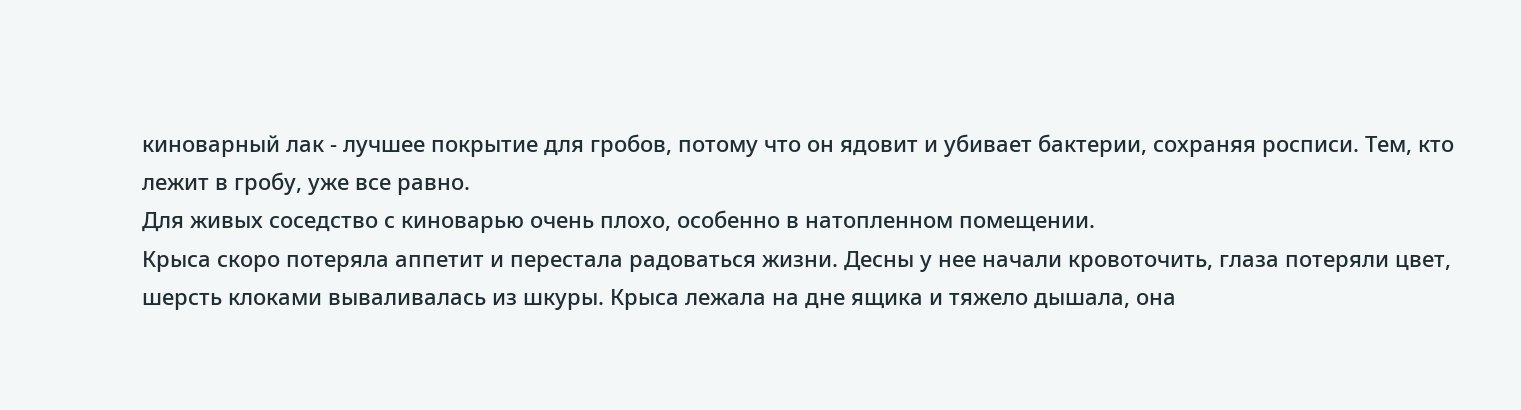киноварный лак - лучшее покрытие для гробов, потому что он ядовит и убивает бактерии, сохраняя росписи. Тем, кто лежит в гробу, уже все равно.
Для живых соседство с киноварью очень плохо, особенно в натопленном помещении.
Крыса скоро потеряла аппетит и перестала радоваться жизни. Десны у нее начали кровоточить, глаза потеряли цвет, шерсть клоками вываливалась из шкуры. Крыса лежала на дне ящика и тяжело дышала, она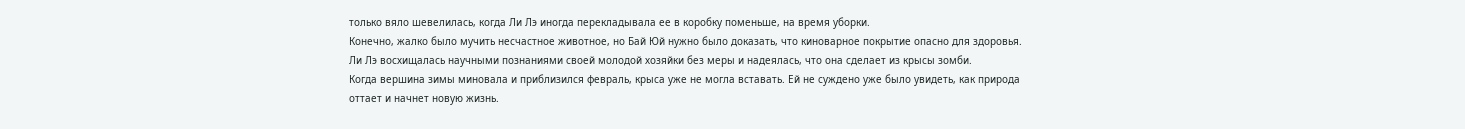только вяло шевелилась, когда Ли Лэ иногда перекладывала ее в коробку поменьше, на время уборки.
Конечно, жалко было мучить несчастное животное, но Бай Юй нужно было доказать, что киноварное покрытие опасно для здоровья.
Ли Лэ восхищалась научными познаниями своей молодой хозяйки без меры и надеялась, что она сделает из крысы зомби.
Когда вершина зимы миновала и приблизился февраль, крыса уже не могла вставать. Ей не суждено уже было увидеть, как природа оттает и начнет новую жизнь.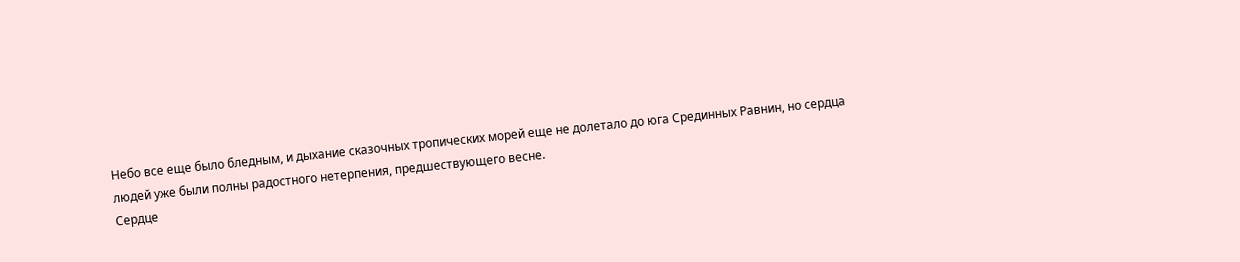Небо все еще было бледным, и дыхание сказочных тропических морей еще не долетало до юга Срединных Равнин, но сердца людей уже были полны радостного нетерпения, предшествующего весне.
Сердце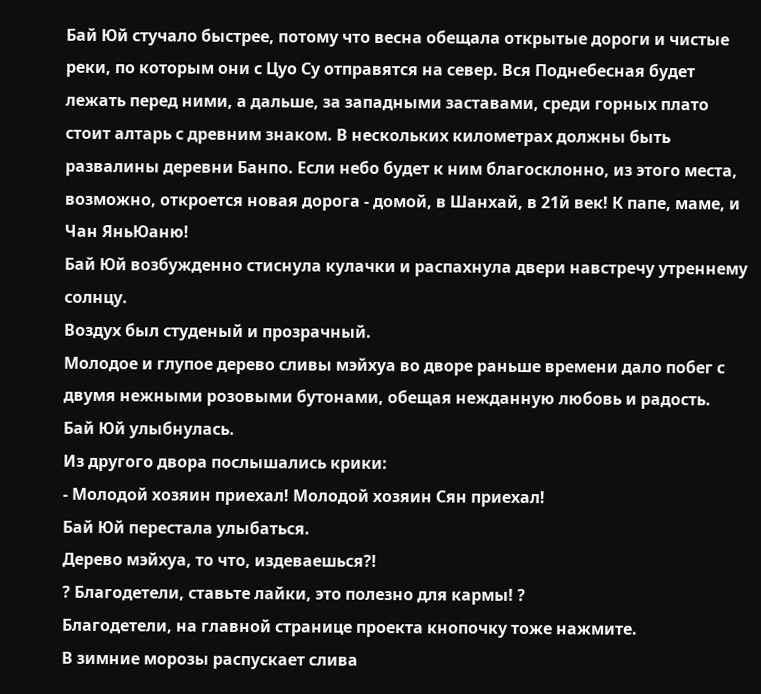Бай Юй стучало быстрее, потому что весна обещала открытые дороги и чистые реки, по которым они с Цуо Су отправятся на север. Вся Поднебесная будет лежать перед ними, а дальше, за западными заставами, среди горных плато стоит алтарь с древним знаком. В нескольких километрах должны быть развалины деревни Банпо. Если небо будет к ним благосклонно, из этого места, возможно, откроется новая дорога - домой, в Шанхай, в 21й век! К папе, маме, и Чан ЯньЮаню!
Бай Юй возбужденно стиснула кулачки и распахнула двери навстречу утреннему солнцу.
Воздух был студеный и прозрачный.
Молодое и глупое дерево сливы мэйхуа во дворе раньше времени дало побег с двумя нежными розовыми бутонами, обещая нежданную любовь и радость.
Бай Юй улыбнулась.
Из другого двора послышались крики:
- Молодой хозяин приехал! Молодой хозяин Сян приехал!
Бай Юй перестала улыбаться.
Дерево мэйхуа, то что, издеваешься?!
? Благодетели, ставьте лайки, это полезно для кармы! ?
Благодетели, на главной странице проекта кнопочку тоже нажмите.
В зимние морозы распускает слива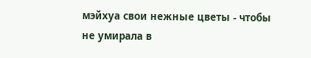мэйхуа свои нежные цветы - чтобы не умирала в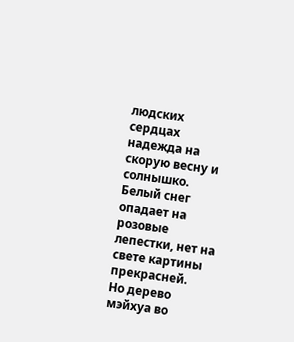людских сердцах надежда на скорую весну и солнышко. Белый снег опадает на розовые лепестки, нет на свете картины прекрасней.
Но дерево мэйхуа во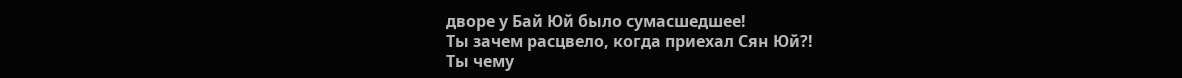дворе у Бай Юй было сумасшедшее!
Ты зачем расцвело, когда приехал Сян Юй?!
Ты чему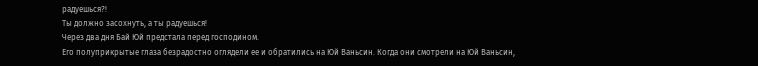радуешься?!
Ты должно засохнуть, а ты радуешься!
Через два дня Бай Юй предстала перед господином.
Его полуприкрытые глаза безрадостно оглядели ее и обратились на Юй Ваньсин. Когда они смотрели на Юй Ваньсин,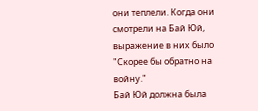они теплели. Когда они смотрели на Бай Юй, выражение в них было "Скорее бы обратно на войну."
Бай Юй должна была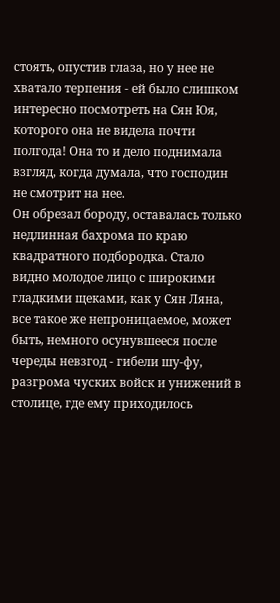стоять, опустив глаза, но у нее не хватало терпения - ей было слишком интересно посмотреть на Сян Юя, которого она не видела почти полгода! Она то и дело поднимала взгляд, когда думала, что господин не смотрит на нее.
Он обрезал бороду, оставалась только недлинная бахрома по краю квадратного подбородка. Стало видно молодое лицо с широкими гладкими щеками, как у Сян Ляна, все такое же непроницаемое, может быть, немного осунувшееся после череды невзгод - гибели шу-фу, разгрома чуских войск и унижений в столице, где ему приходилось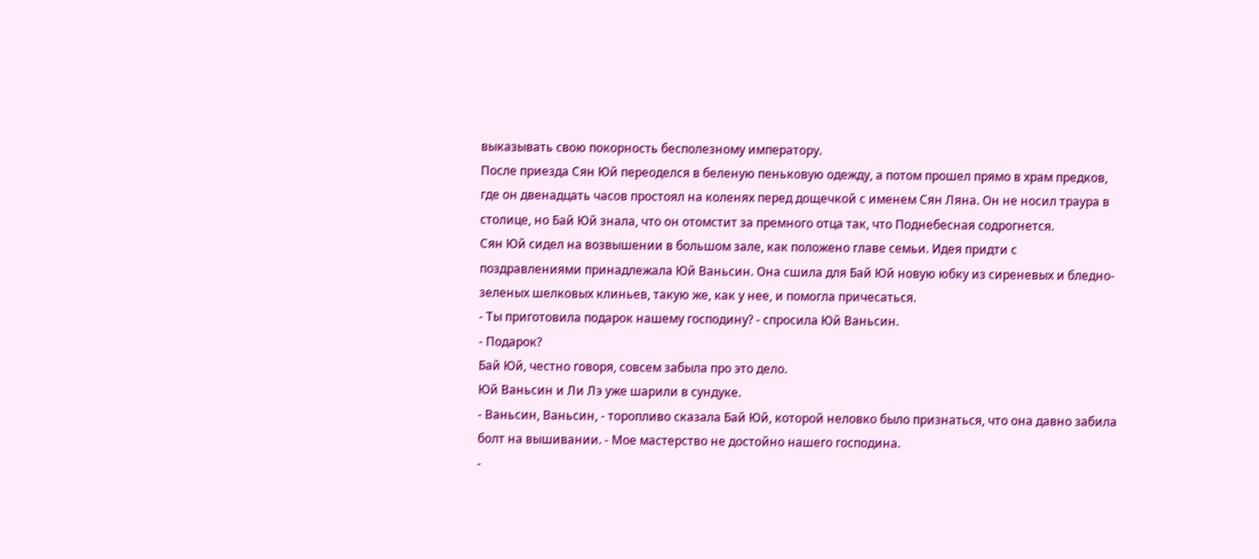выказывать свою покорность бесполезному императору.
После приезда Сян Юй переоделся в беленую пеньковую одежду, а потом прошел прямо в храм предков, где он двенадцать часов простоял на коленях перед дощечкой с именем Сян Ляна. Он не носил траура в столице, но Бай Юй знала, что он отомстит за премного отца так, что Поднебесная содрогнется.
Сян Юй сидел на возвышении в большом зале, как положено главе семьи. Идея придти с поздравлениями принадлежала Юй Ваньсин. Она сшила для Бай Юй новую юбку из сиреневых и бледно-зеленых шелковых клиньев, такую же, как у нее, и помогла причесаться.
- Ты приготовила подарок нашему господину? - спросила Юй Ваньсин.
- Подарок?
Бай Юй, честно говоря, совсем забыла про это дело.
Юй Ваньсин и Ли Лэ уже шарили в сундуке.
- Ваньсин, Ваньсин, - торопливо сказала Бай Юй, которой неловко было признаться, что она давно забила болт на вышивании. - Мое мастерство не достойно нашего господина.
-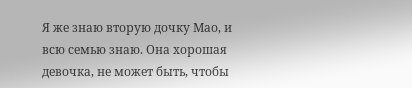Я же знаю вторую дочку Мао, и всю семью знаю. Она хорошая девочка, не может быть, чтобы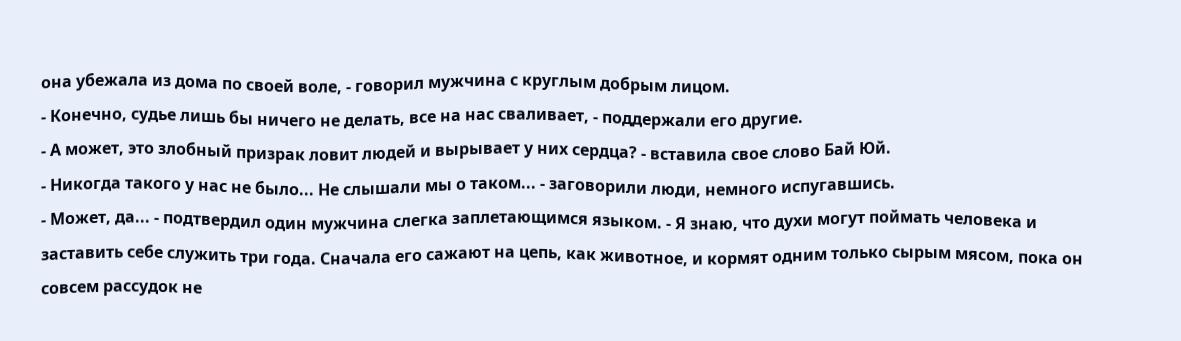она убежала из дома по своей воле, - говорил мужчина с круглым добрым лицом.
- Конечно, судье лишь бы ничего не делать, все на нас сваливает, - поддержали его другие.
- А может, это злобный призрак ловит людей и вырывает у них сердца? - вставила свое слово Бай Юй.
- Никогда такого у нас не было... Не слышали мы о таком... - заговорили люди, немного испугавшись.
- Может, да... - подтвердил один мужчина слегка заплетающимся языком. - Я знаю, что духи могут поймать человека и заставить себе служить три года. Сначала его сажают на цепь, как животное, и кормят одним только сырым мясом, пока он совсем рассудок не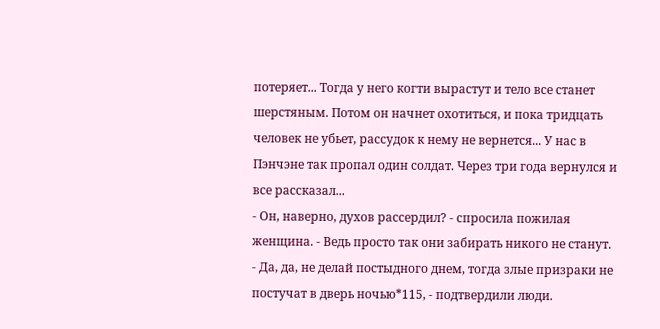потеряет... Тогда у него когти вырастут и тело все станет шерстяным. Потом он начнет охотиться, и пока тридцать человек не убьет, рассудок к нему не вернется... У нас в Пэнчэне так пропал один солдат. Через три года вернулся и все рассказал...
- Он, наверно, духов рассердил? - спросила пожилая женщина. - Ведь просто так они забирать никого не станут.
- Да, да, не делай постыдного днем, тогда злые призраки не постучат в дверь ночью*115, - подтвердили люди.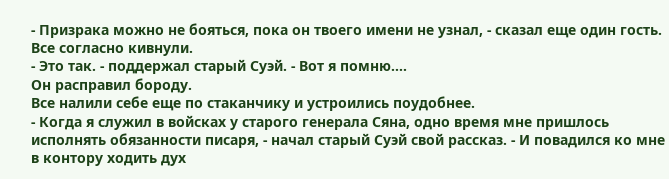- Призрака можно не бояться, пока он твоего имени не узнал, - сказал еще один гость.
Все согласно кивнули.
- Это так. - поддержал старый Суэй. - Вот я помню....
Он расправил бороду.
Все налили себе еще по стаканчику и устроились поудобнее.
- Когда я служил в войсках у старого генерала Сяна, одно время мне пришлось исполнять обязанности писаря, - начал старый Суэй свой рассказ. - И повадился ко мне в контору ходить дух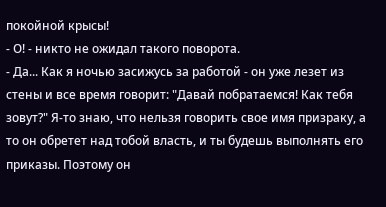покойной крысы!
- О! - никто не ожидал такого поворота.
- Да... Как я ночью засижусь за работой - он уже лезет из стены и все время говорит: "Давай побратаемся! Как тебя зовут?" Я-то знаю, что нельзя говорить свое имя призраку, а то он обретет над тобой власть, и ты будешь выполнять его приказы. Поэтому он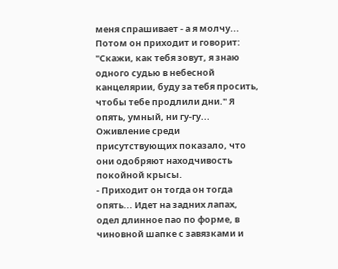меня спрашивает - а я молчу... Потом он приходит и говорит: "Скажи, как тебя зовут, я знаю одного судью в небесной канцелярии, буду за тебя просить, чтобы тебе продлили дни." Я опять, умный, ни гу-гу...
Оживление среди присутствующих показало, что они одобряют находчивость покойной крысы.
- Приходит он тогда он тогда опять... Идет на задних лапах, одел длинное пао по форме, в чиновной шапке с завязками и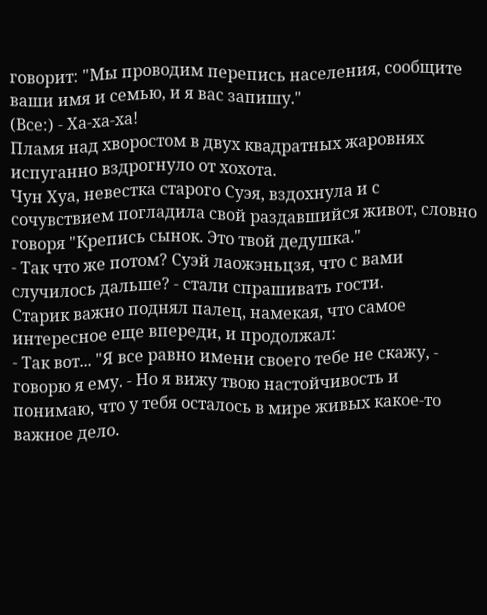говорит: "Мы проводим перепись населения, сообщите ваши имя и семью, и я вас запишу."
(Все:) - Ха-ха-ха!
Пламя над хворостом в двух квадратных жаровнях испуганно вздрогнуло от хохота.
Чун Хуа, невестка старого Суэя, вздохнула и с сочувствием погладила свой раздавшийся живот, словно говоря "Крепись сынок. Это твой дедушка."
- Так что же потом? Суэй лаожэньцзя, что с вами случилось дальше? - стали спрашивать гости.
Старик важно поднял палец, намекая, что самое интересное еще впереди, и продолжал:
- Так вот... "Я все равно имени своего тебе не скажу, - говорю я ему. - Но я вижу твою настойчивость и понимаю, что у тебя осталось в мире живых какое-то важное дело.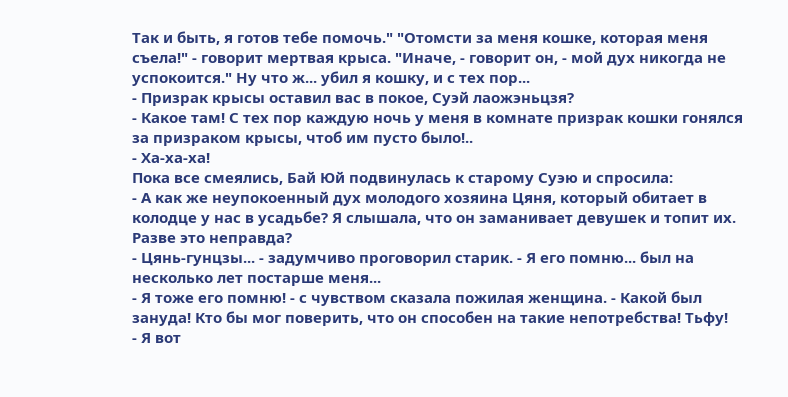Так и быть, я готов тебе помочь." "Отомсти за меня кошке, которая меня съела!" - говорит мертвая крыса. "Иначе, - говорит он, - мой дух никогда не успокоится." Ну что ж... убил я кошку, и с тех пор...
- Призрак крысы оставил вас в покое, Суэй лаожэньцзя?
- Какое там! С тех пор каждую ночь у меня в комнате призрак кошки гонялся за призраком крысы, чтоб им пусто было!..
- Ха-ха-ха!
Пока все смеялись, Бай Юй подвинулась к старому Суэю и спросила:
- А как же неупокоенный дух молодого хозяина Цяня, который обитает в колодце у нас в усадьбе? Я слышала, что он заманивает девушек и топит их. Разве это неправда?
- Цянь-гунцзы... - задумчиво проговорил старик. - Я его помню... был на несколько лет постарше меня...
- Я тоже его помню! - с чувством сказала пожилая женщина. - Какой был зануда! Кто бы мог поверить, что он способен на такие непотребства! Тьфу!
- Я вот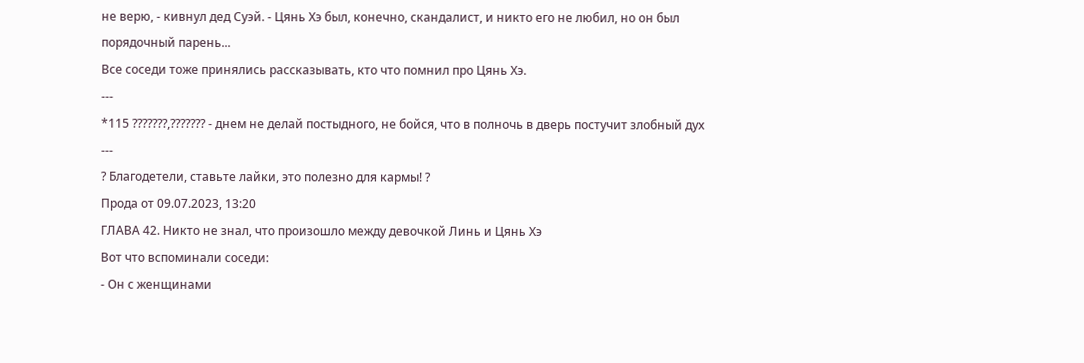не верю, - кивнул дед Суэй. - Цянь Хэ был, конечно, скандалист, и никто его не любил, но он был порядочный парень...
Все соседи тоже принялись рассказывать, кто что помнил про Цянь Хэ.
---
*115 ???????,??????? - днем не делай постыдного, не бойся, что в полночь в дверь постучит злобный дух
---
? Благодетели, ставьте лайки, это полезно для кармы! ?
Прода от 09.07.2023, 13:20
ГЛАВА 42. Никто не знал, что произошло между девочкой Линь и Цянь Хэ
Вот что вспоминали соседи:
- Он с женщинами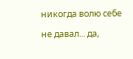никогда волю себе не давал... да,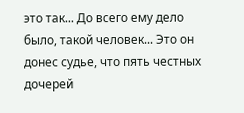это так... До всего ему дело было, такой человек... Это он донес судье, что пять честных дочерей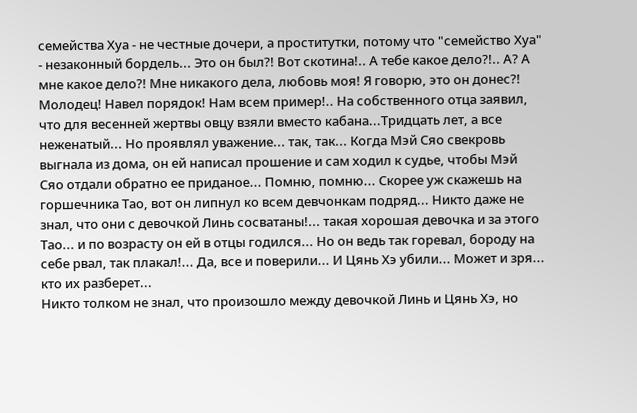семейства Хуа - не честные дочери, а проститутки, потому что "семейство Хуа" - незаконный бордель... Это он был?! Вот скотина!.. А тебе какое дело?!.. А? А мне какое дело?! Мне никакого дела, любовь моя! Я говорю, это он донес?! Молодец! Навел порядок! Нам всем пример!.. На собственного отца заявил, что для весенней жертвы овцу взяли вместо кабана...Тридцать лет, а все неженатый... Но проявлял уважение... так, так... Когда Мэй Сяо свекровь выгнала из дома, он ей написал прошение и сам ходил к судье, чтобы Мэй Сяо отдали обратно ее приданое... Помню, помню... Скорее уж скажешь на горшечника Тао, вот он липнул ко всем девчонкам подряд... Никто даже не знал, что они с девочкой Линь сосватаны!... такая хорошая девочка и за этого Тао... и по возрасту он ей в отцы годился... Но он ведь так горевал, бороду на себе рвал, так плакал!... Да, все и поверили... И Цянь Хэ убили... Может и зря... кто их разберет...
Никто толком не знал, что произошло между девочкой Линь и Цянь Хэ, но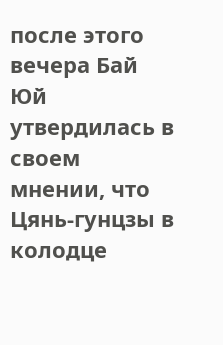после этого вечера Бай Юй утвердилась в своем мнении, что Цянь-гунцзы в колодце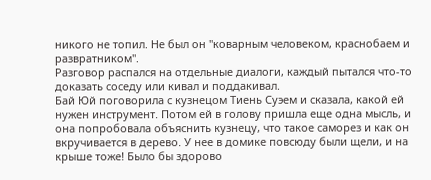никого не топил. Не был он "коварным человеком, краснобаем и развратником".
Разговор распался на отдельные диалоги, каждый пытался что-то доказать соседу или кивал и поддакивал.
Бай Юй поговорила с кузнецом Тиень Суэем и сказала, какой ей нужен инструмент. Потом ей в голову пришла еще одна мысль, и она попробовала объяснить кузнецу, что такое саморез и как он вкручивается в дерево. У нее в домике повсюду были щели, и на крыше тоже! Было бы здорово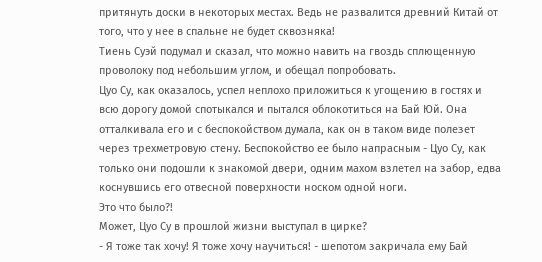притянуть доски в некоторых местах. Ведь не развалится древний Китай от того, что у нее в спальне не будет сквозняка!
Тиень Суэй подумал и сказал, что можно навить на гвоздь сплющенную проволоку под небольшим углом, и обещал попробовать.
Цуо Су, как оказалось, успел неплохо приложиться к угощению в гостях и всю дорогу домой спотыкался и пытался облокотиться на Бай Юй. Она отталкивала его и с беспокойством думала, как он в таком виде полезет через трехметровую стену. Беспокойство ее было напрасным - Цуо Су, как только они подошли к знакомой двери, одним махом взлетел на забор, едва коснувшись его отвесной поверхности носком одной ноги.
Это что было?!
Может, Цуо Су в прошлой жизни выступал в цирке?
- Я тоже так хочу! Я тоже хочу научиться! - шепотом закричала ему Бай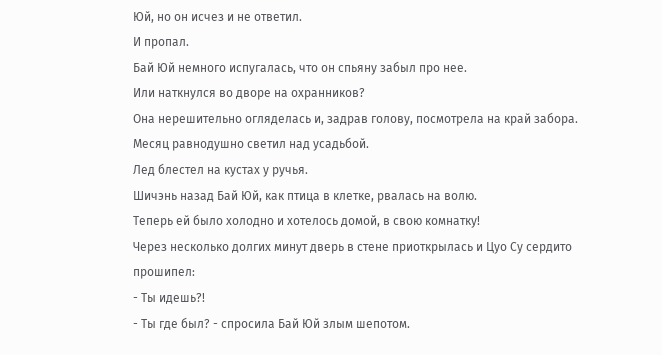Юй, но он исчез и не ответил.
И пропал.
Бай Юй немного испугалась, что он спьяну забыл про нее.
Или наткнулся во дворе на охранников?
Она нерешительно огляделась и, задрав голову, посмотрела на край забора.
Месяц равнодушно светил над усадьбой.
Лед блестел на кустах у ручья.
Шичэнь назад Бай Юй, как птица в клетке, рвалась на волю.
Теперь ей было холодно и хотелось домой, в свою комнатку!
Через несколько долгих минут дверь в стене приоткрылась и Цуо Су сердито прошипел:
- Ты идешь?!
- Ты где был? - спросила Бай Юй злым шепотом.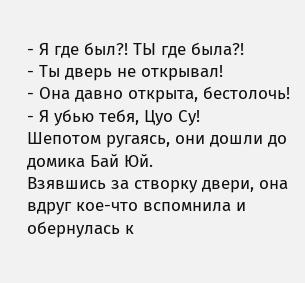- Я где был?! ТЫ где была?!
- Ты дверь не открывал!
- Она давно открыта, бестолочь!
- Я убью тебя, Цуо Су!
Шепотом ругаясь, они дошли до домика Бай Юй.
Взявшись за створку двери, она вдруг кое-что вспомнила и обернулась к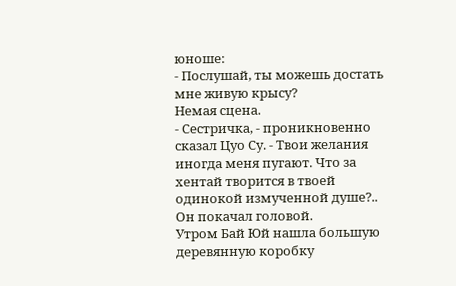юноше:
- Послушай, ты можешь достать мне живую крысу?
Немая сцена.
- Сестричка, - проникновенно сказал Цуо Су. - Твои желания иногда меня пугают. Что за хентай творится в твоей одинокой измученной душе?..
Он покачал головой.
Утром Бай Юй нашла большую деревянную коробку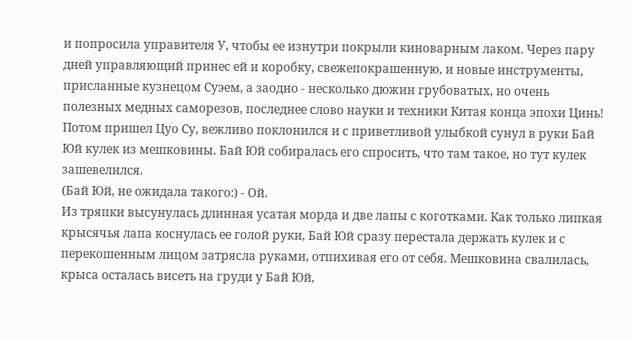и попросила управителя У, чтобы ее изнутри покрыли киноварным лаком. Через пару дней управляющий принес ей и коробку, свежепокрашенную, и новые инструменты, присланные кузнецом Суэем, а заодно - несколько дюжин грубоватых, но очень полезных медных саморезов, последнее слово науки и техники Китая конца эпохи Цинь!
Потом пришел Цуо Су, вежливо поклонился и с приветливой улыбкой сунул в руки Бай Юй кулек из мешковины. Бай Юй собиралась его спросить, что там такое, но тут кулек зашевелился.
(Бай Юй, не ожидала такого:) - Ой.
Из тряпки высунулась длинная усатая морда и две лапы с коготками. Как только липкая крысячья лапа коснулась ее голой руки, Бай Юй сразу перестала держать кулек и с перекошенным лицом затрясла руками, отпихивая его от себя. Мешковина свалилась, крыса осталась висеть на груди у Бай Юй,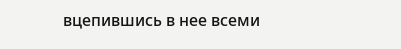вцепившись в нее всеми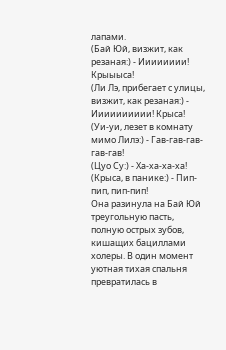лапами.
(Бай Юй, визжит, как резаная:) - Ииииииии! Крыыыса!
(Ли Лэ, прибегает с улицы, визжит, как резаная:) - Ииииииииии! Крыса!
(Уи-уи, лезет в комнату мимо Лилэ:) - Гав-гав-гав-гав-гав!
(Цуо Су:) - Ха-ха-ха-ха!
(Крыса, в панике:) - Пип-пип, пип-пип!
Она разинула на Бай Юй треугольную пасть, полную острых зубов, кишащих бациллами холеры. В один момент уютная тихая спальня превратилась в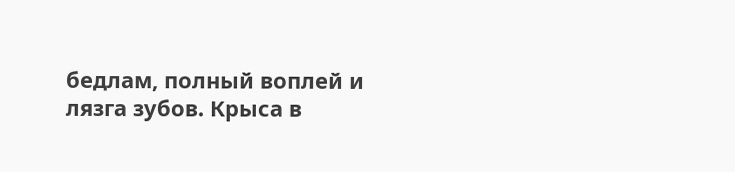бедлам, полный воплей и лязга зубов. Крыса в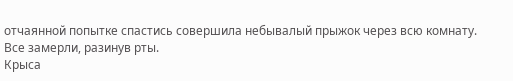отчаянной попытке спастись совершила небывалый прыжок через всю комнату.
Все замерли, разинув рты.
Крыса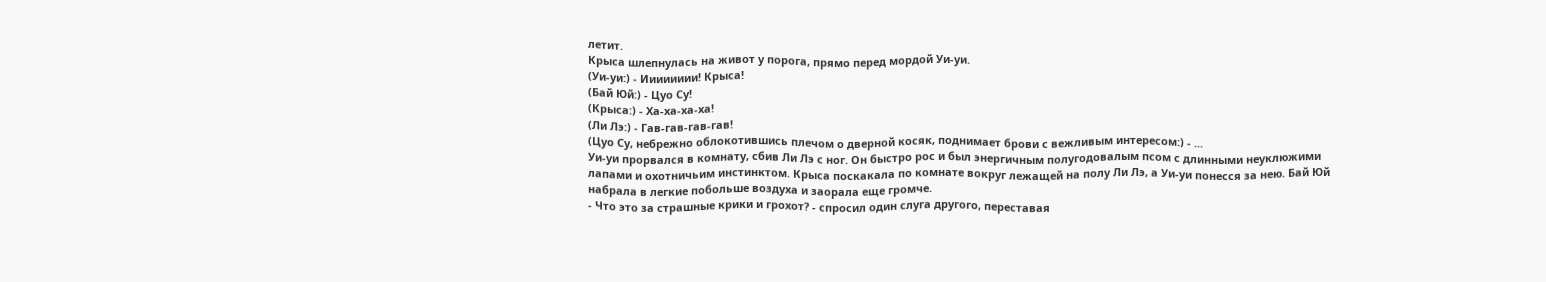летит.
Крыса шлепнулась на живот у порога, прямо перед мордой Уи-уи.
(Уи-уи:) - Ииииииии! Крыса!
(Бай Юй:) - Цуо Су!
(Крыса:) - Ха-ха-ха-ха!
(Ли Лэ:) - Гав-гав-гав-гав!
(Цуо Су, небрежно облокотившись плечом о дверной косяк, поднимает брови с вежливым интересом:) - ...
Уи-уи прорвался в комнату, сбив Ли Лэ с ног. Он быстро рос и был энергичным полугодовалым псом с длинными неуклюжими лапами и охотничьим инстинктом. Крыса поскакала по комнате вокруг лежащей на полу Ли Лэ, а Уи-уи понесся за нею. Бай Юй набрала в легкие побольше воздуха и заорала еще громче.
- Что это за страшные крики и грохот? - спросил один слуга другого, переставая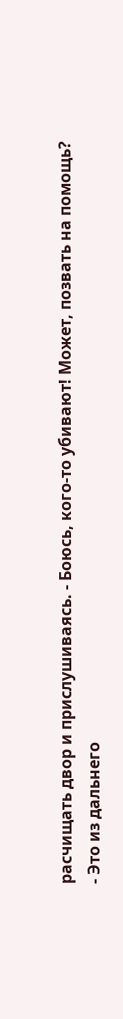расчищать двор и прислушиваясь. - Боюсь, кого-то убивают! Может, позвать на помощь?
- Это из дальнего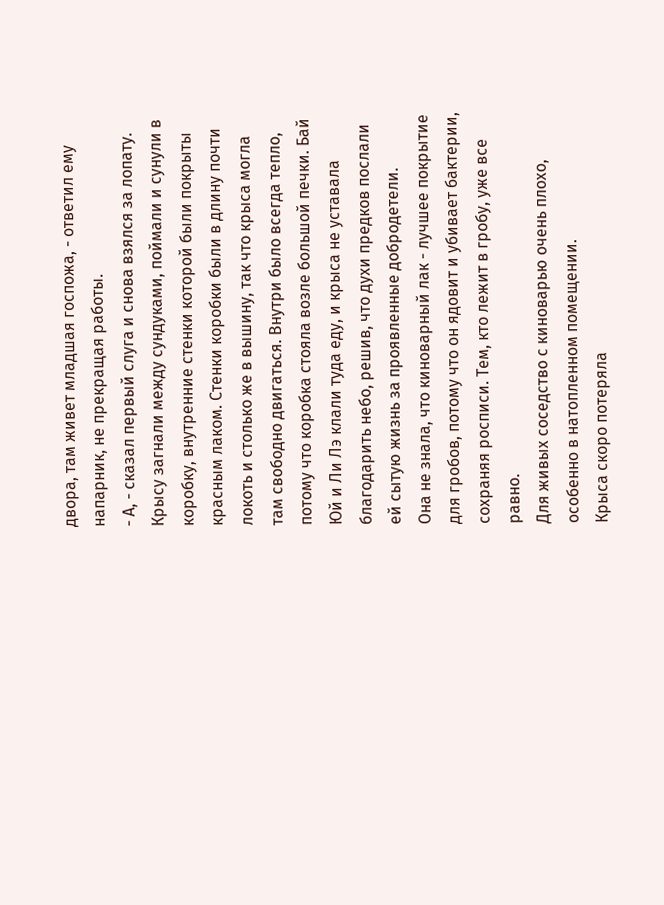двора, там живет младшая госпожа, - ответил ему напарник, не прекращая работы.
- А, - сказал первый слуга и снова взялся за лопату.
Крысу загнали между сундуками, поймали и сунули в коробку, внутренние стенки которой были покрыты красным лаком. Стенки коробки были в длину почти локоть и столько же в вышину, так что крыса могла там свободно двигаться. Внутри было всегда тепло, потому что коробка стояла возле большой печки. Бай Юй и Ли Лэ клали туда еду, и крыса не уставала благодарить небо, решив, что духи предков послали ей сытую жизнь за проявленные добродетели.
Она не знала, что киноварный лак - лучшее покрытие для гробов, потому что он ядовит и убивает бактерии, сохраняя росписи. Тем, кто лежит в гробу, уже все равно.
Для живых соседство с киноварью очень плохо, особенно в натопленном помещении.
Крыса скоро потеряла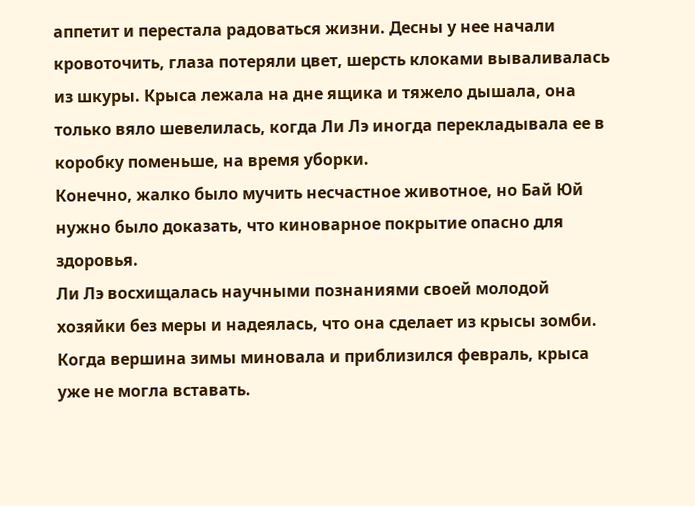аппетит и перестала радоваться жизни. Десны у нее начали кровоточить, глаза потеряли цвет, шерсть клоками вываливалась из шкуры. Крыса лежала на дне ящика и тяжело дышала, она только вяло шевелилась, когда Ли Лэ иногда перекладывала ее в коробку поменьше, на время уборки.
Конечно, жалко было мучить несчастное животное, но Бай Юй нужно было доказать, что киноварное покрытие опасно для здоровья.
Ли Лэ восхищалась научными познаниями своей молодой хозяйки без меры и надеялась, что она сделает из крысы зомби.
Когда вершина зимы миновала и приблизился февраль, крыса уже не могла вставать.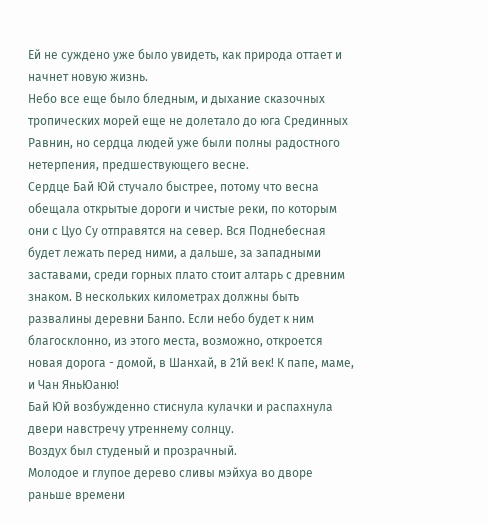Ей не суждено уже было увидеть, как природа оттает и начнет новую жизнь.
Небо все еще было бледным, и дыхание сказочных тропических морей еще не долетало до юга Срединных Равнин, но сердца людей уже были полны радостного нетерпения, предшествующего весне.
Сердце Бай Юй стучало быстрее, потому что весна обещала открытые дороги и чистые реки, по которым они с Цуо Су отправятся на север. Вся Поднебесная будет лежать перед ними, а дальше, за западными заставами, среди горных плато стоит алтарь с древним знаком. В нескольких километрах должны быть развалины деревни Банпо. Если небо будет к ним благосклонно, из этого места, возможно, откроется новая дорога - домой, в Шанхай, в 21й век! К папе, маме, и Чан ЯньЮаню!
Бай Юй возбужденно стиснула кулачки и распахнула двери навстречу утреннему солнцу.
Воздух был студеный и прозрачный.
Молодое и глупое дерево сливы мэйхуа во дворе раньше времени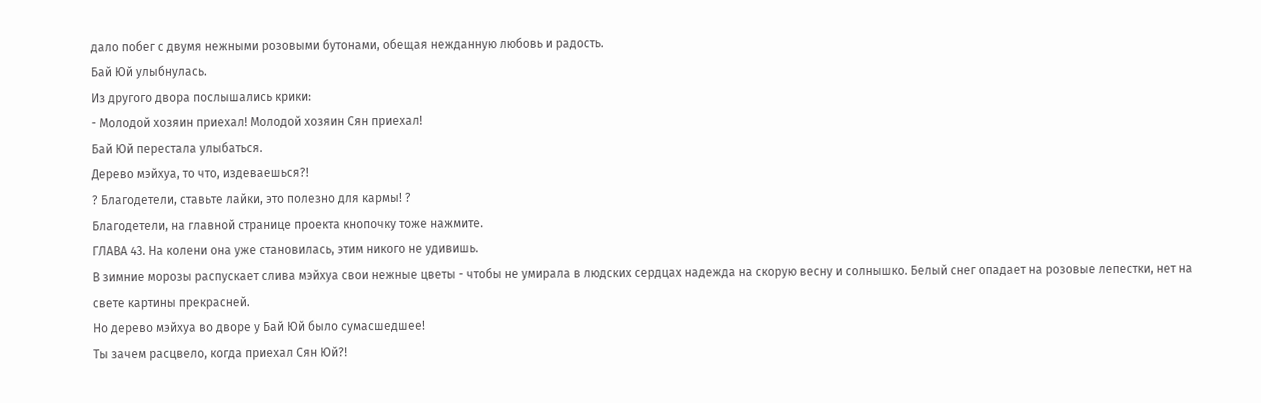дало побег с двумя нежными розовыми бутонами, обещая нежданную любовь и радость.
Бай Юй улыбнулась.
Из другого двора послышались крики:
- Молодой хозяин приехал! Молодой хозяин Сян приехал!
Бай Юй перестала улыбаться.
Дерево мэйхуа, то что, издеваешься?!
? Благодетели, ставьте лайки, это полезно для кармы! ?
Благодетели, на главной странице проекта кнопочку тоже нажмите.
ГЛАВА 43. На колени она уже становилась, этим никого не удивишь.
В зимние морозы распускает слива мэйхуа свои нежные цветы - чтобы не умирала в людских сердцах надежда на скорую весну и солнышко. Белый снег опадает на розовые лепестки, нет на свете картины прекрасней.
Но дерево мэйхуа во дворе у Бай Юй было сумасшедшее!
Ты зачем расцвело, когда приехал Сян Юй?!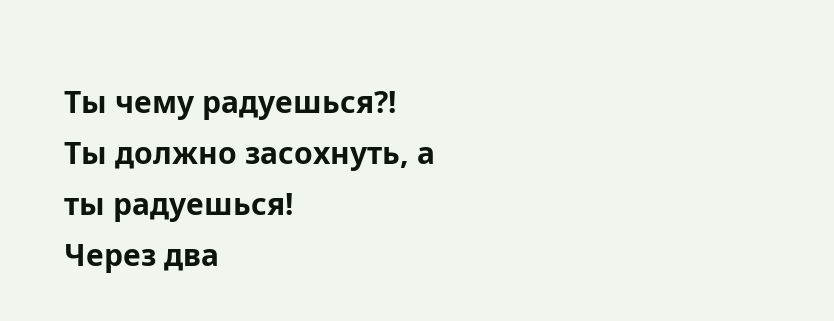Ты чему радуешься?!
Ты должно засохнуть, а ты радуешься!
Через два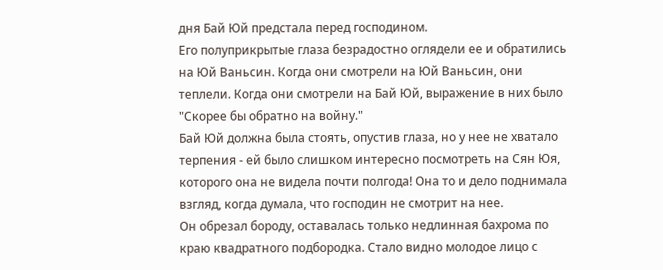дня Бай Юй предстала перед господином.
Его полуприкрытые глаза безрадостно оглядели ее и обратились на Юй Ваньсин. Когда они смотрели на Юй Ваньсин, они теплели. Когда они смотрели на Бай Юй, выражение в них было "Скорее бы обратно на войну."
Бай Юй должна была стоять, опустив глаза, но у нее не хватало терпения - ей было слишком интересно посмотреть на Сян Юя, которого она не видела почти полгода! Она то и дело поднимала взгляд, когда думала, что господин не смотрит на нее.
Он обрезал бороду, оставалась только недлинная бахрома по краю квадратного подбородка. Стало видно молодое лицо с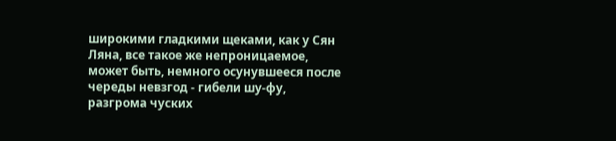широкими гладкими щеками, как у Сян Ляна, все такое же непроницаемое, может быть, немного осунувшееся после череды невзгод - гибели шу-фу, разгрома чуских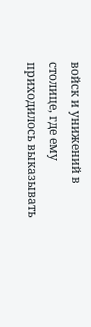войск и унижений в столице, где ему приходилось выказывать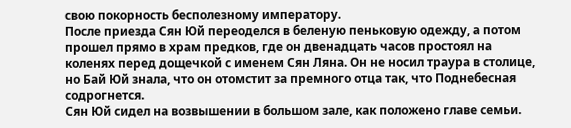свою покорность бесполезному императору.
После приезда Сян Юй переоделся в беленую пеньковую одежду, а потом прошел прямо в храм предков, где он двенадцать часов простоял на коленях перед дощечкой с именем Сян Ляна. Он не носил траура в столице, но Бай Юй знала, что он отомстит за премного отца так, что Поднебесная содрогнется.
Сян Юй сидел на возвышении в большом зале, как положено главе семьи.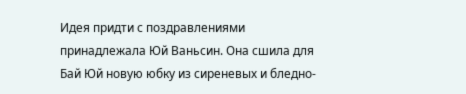Идея придти с поздравлениями принадлежала Юй Ваньсин. Она сшила для Бай Юй новую юбку из сиреневых и бледно-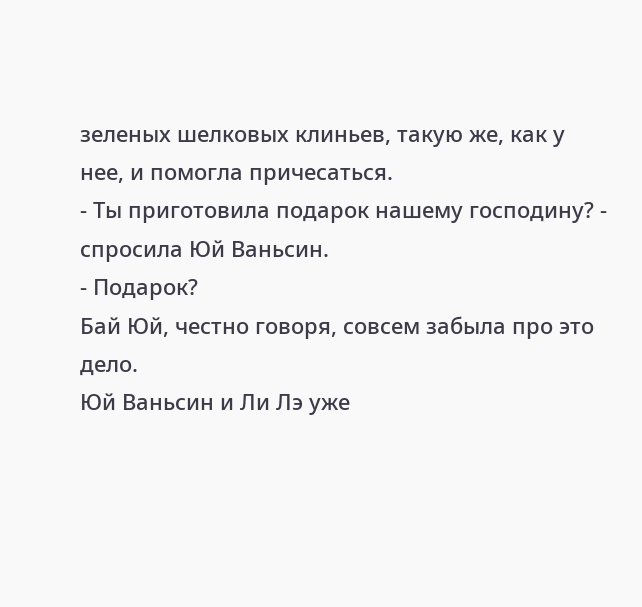зеленых шелковых клиньев, такую же, как у нее, и помогла причесаться.
- Ты приготовила подарок нашему господину? - спросила Юй Ваньсин.
- Подарок?
Бай Юй, честно говоря, совсем забыла про это дело.
Юй Ваньсин и Ли Лэ уже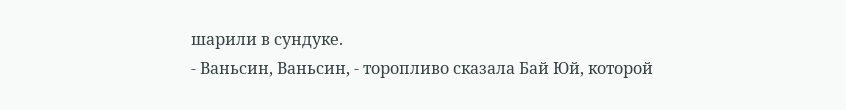шарили в сундуке.
- Ваньсин, Ваньсин, - торопливо сказала Бай Юй, которой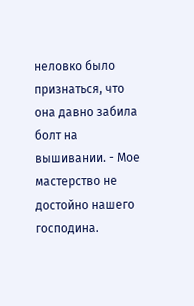неловко было признаться, что она давно забила болт на вышивании. - Мое мастерство не достойно нашего господина.